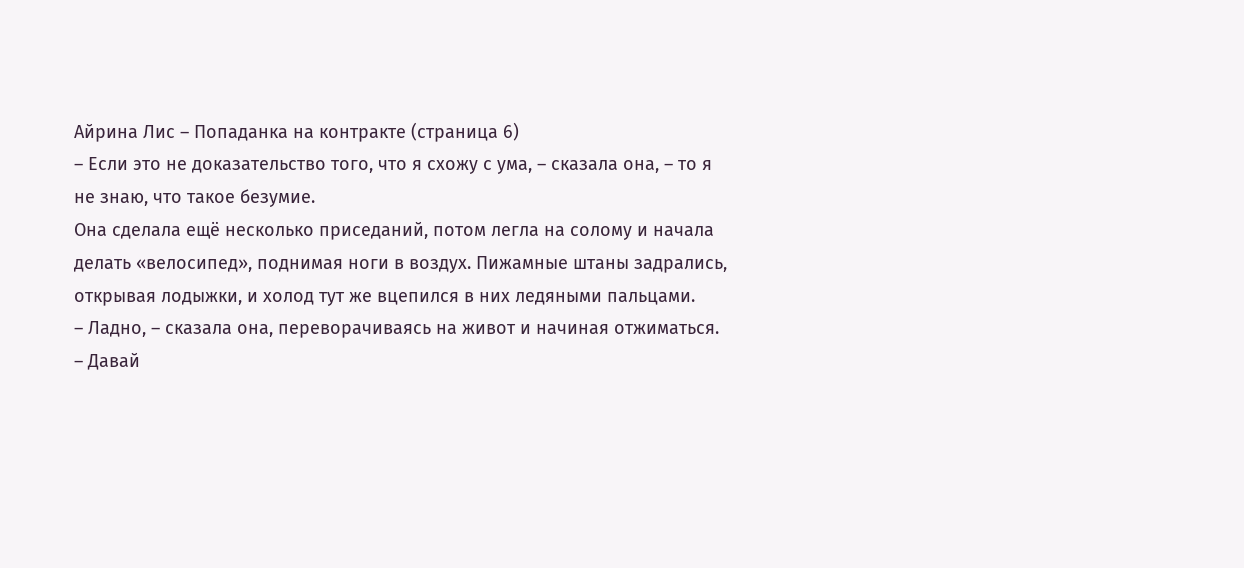Айрина Лис – Попаданка на контракте (страница 6)
– Если это не доказательство того, что я схожу с ума, – сказала она, – то я не знаю, что такое безумие.
Она сделала ещё несколько приседаний, потом легла на солому и начала делать «велосипед», поднимая ноги в воздух. Пижамные штаны задрались, открывая лодыжки, и холод тут же вцепился в них ледяными пальцами.
– Ладно, – сказала она, переворачиваясь на живот и начиная отжиматься. – Давай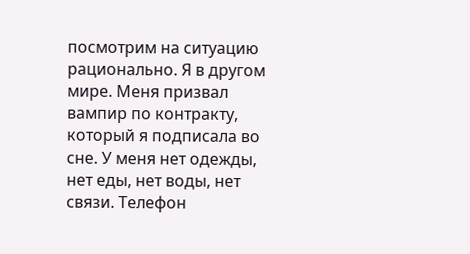посмотрим на ситуацию рационально. Я в другом мире. Меня призвал вампир по контракту, который я подписала во сне. У меня нет одежды, нет еды, нет воды, нет связи. Телефон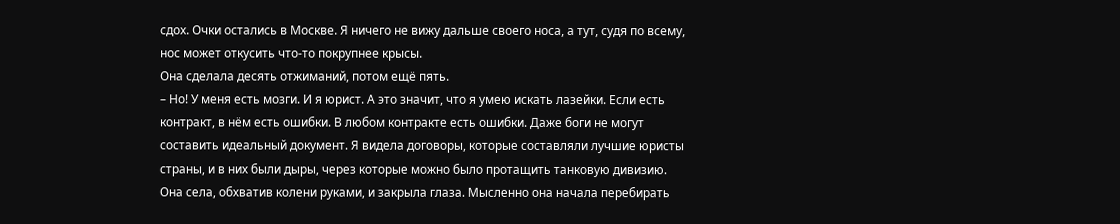сдох. Очки остались в Москве. Я ничего не вижу дальше своего носа, а тут, судя по всему, нос может откусить что-то покрупнее крысы.
Она сделала десять отжиманий, потом ещё пять.
– Но! У меня есть мозги. И я юрист. А это значит, что я умею искать лазейки. Если есть контракт, в нём есть ошибки. В любом контракте есть ошибки. Даже боги не могут составить идеальный документ. Я видела договоры, которые составляли лучшие юристы страны, и в них были дыры, через которые можно было протащить танковую дивизию.
Она села, обхватив колени руками, и закрыла глаза. Мысленно она начала перебирать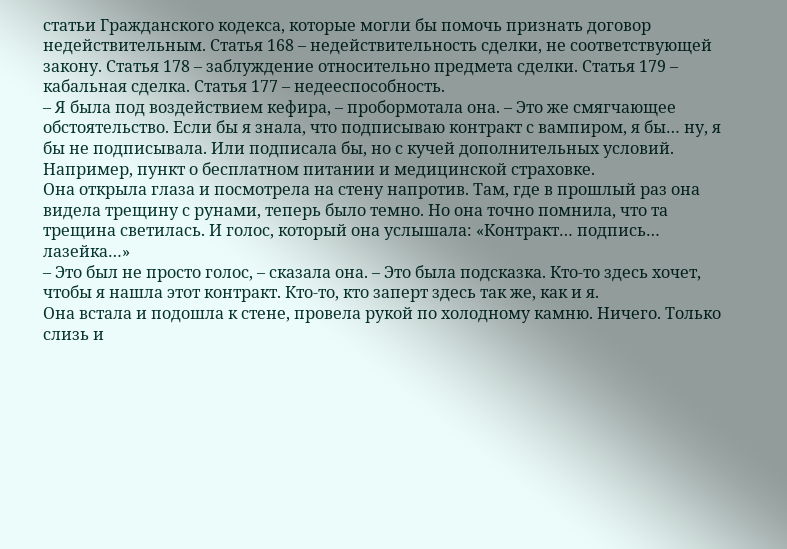статьи Гражданского кодекса, которые могли бы помочь признать договор недействительным. Статья 168 – недействительность сделки, не соответствующей закону. Статья 178 – заблуждение относительно предмета сделки. Статья 179 – кабальная сделка. Статья 177 – недееспособность.
– Я была под воздействием кефира, – пробормотала она. – Это же смягчающее обстоятельство. Если бы я знала, что подписываю контракт с вампиром, я бы… ну, я бы не подписывала. Или подписала бы, но с кучей дополнительных условий. Например, пункт о бесплатном питании и медицинской страховке.
Она открыла глаза и посмотрела на стену напротив. Там, где в прошлый раз она видела трещину с рунами, теперь было темно. Но она точно помнила, что та трещина светилась. И голос, который она услышала: «Контракт… подпись… лазейка…»
– Это был не просто голос, – сказала она. – Это была подсказка. Кто-то здесь хочет, чтобы я нашла этот контракт. Кто-то, кто заперт здесь так же, как и я.
Она встала и подошла к стене, провела рукой по холодному камню. Ничего. Только слизь и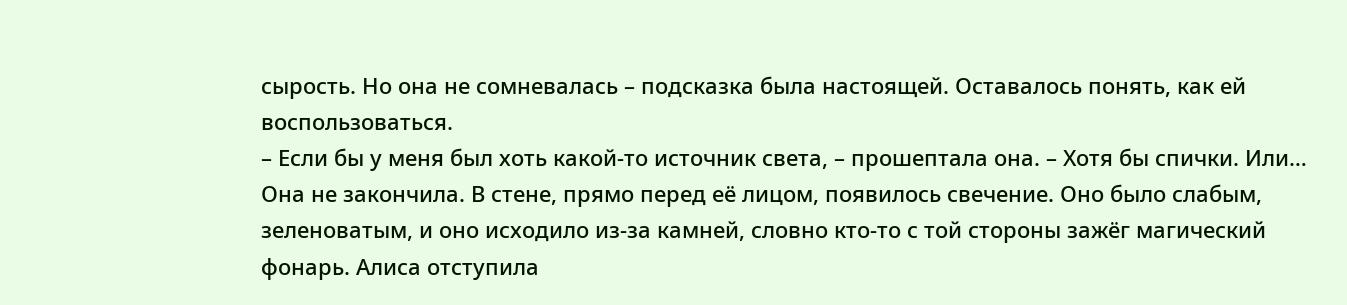сырость. Но она не сомневалась – подсказка была настоящей. Оставалось понять, как ей воспользоваться.
– Если бы у меня был хоть какой-то источник света, – прошептала она. – Хотя бы спички. Или…
Она не закончила. В стене, прямо перед её лицом, появилось свечение. Оно было слабым, зеленоватым, и оно исходило из-за камней, словно кто-то с той стороны зажёг магический фонарь. Алиса отступила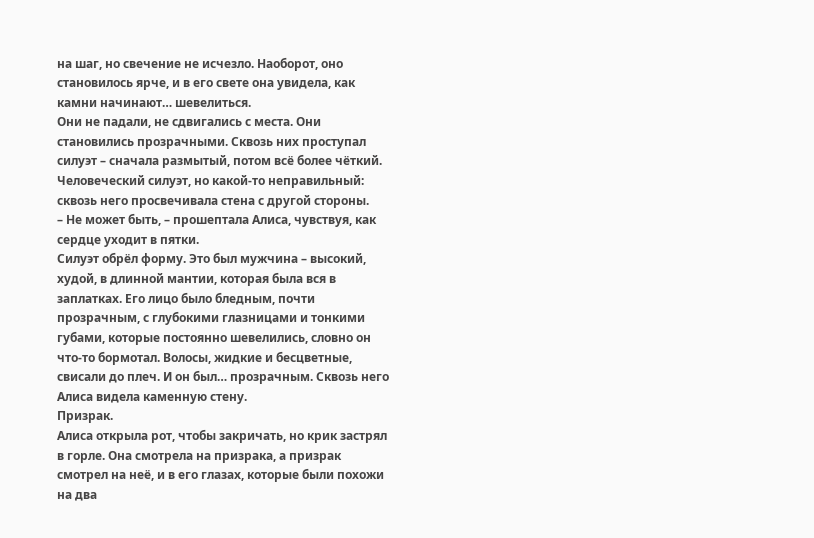на шаг, но свечение не исчезло. Наоборот, оно становилось ярче, и в его свете она увидела, как камни начинают… шевелиться.
Они не падали, не сдвигались с места. Они становились прозрачными. Сквозь них проступал силуэт – сначала размытый, потом всё более чёткий. Человеческий силуэт, но какой-то неправильный: сквозь него просвечивала стена с другой стороны.
– Не может быть, – прошептала Алиса, чувствуя, как сердце уходит в пятки.
Силуэт обрёл форму. Это был мужчина – высокий, худой, в длинной мантии, которая была вся в заплатках. Его лицо было бледным, почти прозрачным, с глубокими глазницами и тонкими губами, которые постоянно шевелились, словно он что-то бормотал. Волосы, жидкие и бесцветные, свисали до плеч. И он был… прозрачным. Сквозь него Алиса видела каменную стену.
Призрак.
Алиса открыла рот, чтобы закричать, но крик застрял в горле. Она смотрела на призрака, а призрак смотрел на неё, и в его глазах, которые были похожи на два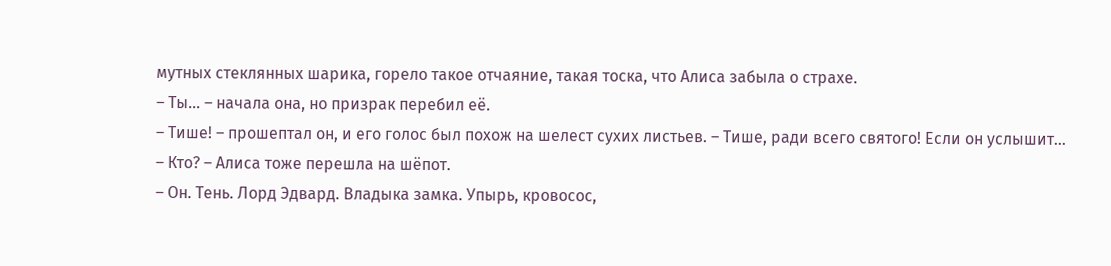мутных стеклянных шарика, горело такое отчаяние, такая тоска, что Алиса забыла о страхе.
– Ты… – начала она, но призрак перебил её.
– Тише! – прошептал он, и его голос был похож на шелест сухих листьев. – Тише, ради всего святого! Если он услышит…
– Кто? – Алиса тоже перешла на шёпот.
– Он. Тень. Лорд Эдвард. Владыка замка. Упырь, кровосос,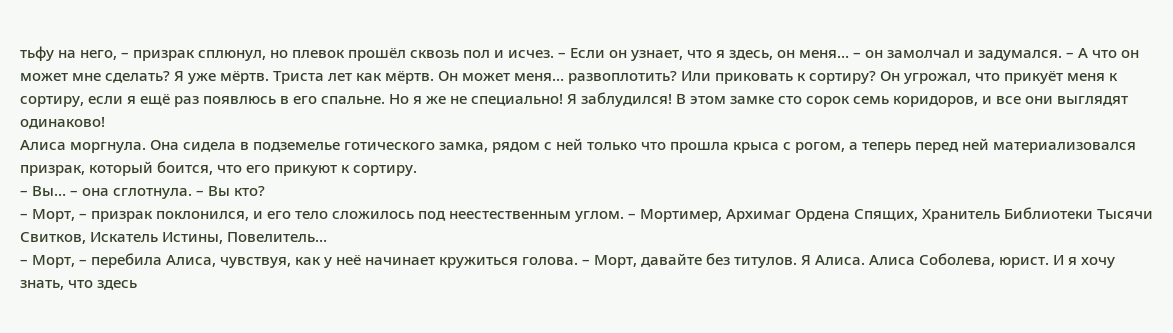тьфу на него, – призрак сплюнул, но плевок прошёл сквозь пол и исчез. – Если он узнает, что я здесь, он меня… – он замолчал и задумался. – А что он может мне сделать? Я уже мёртв. Триста лет как мёртв. Он может меня… развоплотить? Или приковать к сортиру? Он угрожал, что прикуёт меня к сортиру, если я ещё раз появлюсь в его спальне. Но я же не специально! Я заблудился! В этом замке сто сорок семь коридоров, и все они выглядят одинаково!
Алиса моргнула. Она сидела в подземелье готического замка, рядом с ней только что прошла крыса с рогом, а теперь перед ней материализовался призрак, который боится, что его прикуют к сортиру.
– Вы… – она сглотнула. – Вы кто?
– Морт, – призрак поклонился, и его тело сложилось под неестественным углом. – Мортимер, Архимаг Ордена Спящих, Хранитель Библиотеки Тысячи Свитков, Искатель Истины, Повелитель…
– Морт, – перебила Алиса, чувствуя, как у неё начинает кружиться голова. – Морт, давайте без титулов. Я Алиса. Алиса Соболева, юрист. И я хочу знать, что здесь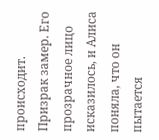происходит.
Призрак замер. Его прозрачное лицо исказилось, и Алиса поняла, что он пытается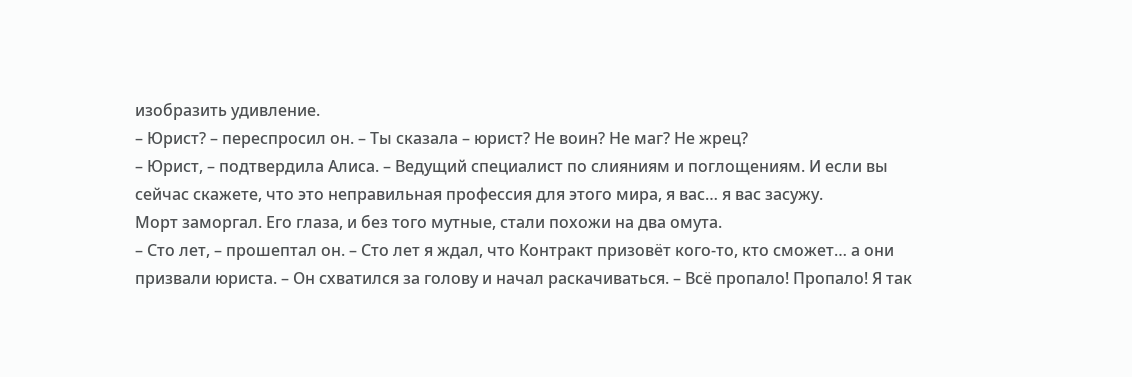изобразить удивление.
– Юрист? – переспросил он. – Ты сказала – юрист? Не воин? Не маг? Не жрец?
– Юрист, – подтвердила Алиса. – Ведущий специалист по слияниям и поглощениям. И если вы сейчас скажете, что это неправильная профессия для этого мира, я вас… я вас засужу.
Морт заморгал. Его глаза, и без того мутные, стали похожи на два омута.
– Сто лет, – прошептал он. – Сто лет я ждал, что Контракт призовёт кого-то, кто сможет… а они призвали юриста. – Он схватился за голову и начал раскачиваться. – Всё пропало! Пропало! Я так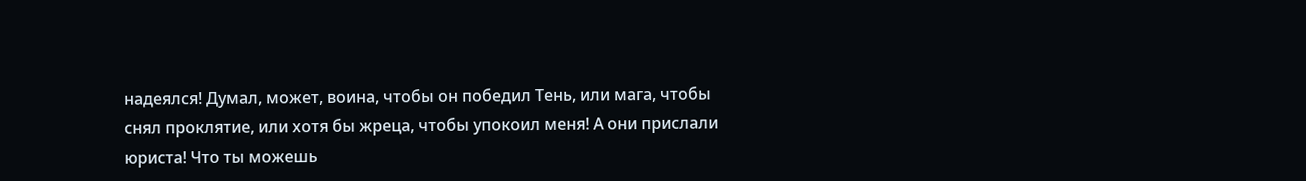надеялся! Думал, может, воина, чтобы он победил Тень, или мага, чтобы снял проклятие, или хотя бы жреца, чтобы упокоил меня! А они прислали юриста! Что ты можешь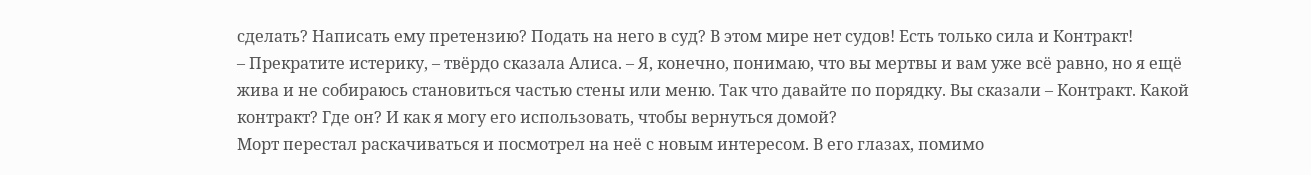сделать? Написать ему претензию? Подать на него в суд? В этом мире нет судов! Есть только сила и Контракт!
– Прекратите истерику, – твёрдо сказала Алиса. – Я, конечно, понимаю, что вы мертвы и вам уже всё равно, но я ещё жива и не собираюсь становиться частью стены или меню. Так что давайте по порядку. Вы сказали – Контракт. Какой контракт? Где он? И как я могу его использовать, чтобы вернуться домой?
Морт перестал раскачиваться и посмотрел на неё с новым интересом. В его глазах, помимо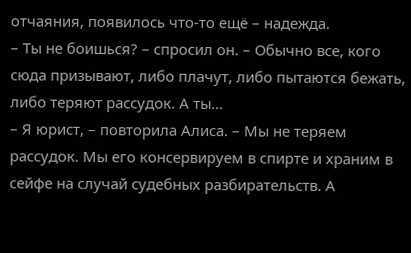отчаяния, появилось что-то ещё – надежда.
– Ты не боишься? – спросил он. – Обычно все, кого сюда призывают, либо плачут, либо пытаются бежать, либо теряют рассудок. А ты…
– Я юрист, – повторила Алиса. – Мы не теряем рассудок. Мы его консервируем в спирте и храним в сейфе на случай судебных разбирательств. А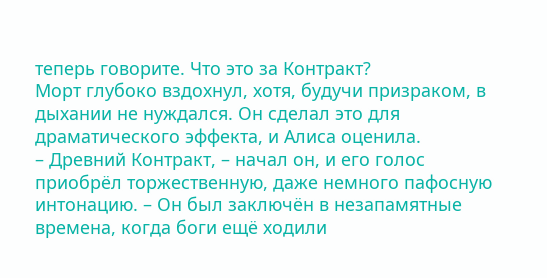теперь говорите. Что это за Контракт?
Морт глубоко вздохнул, хотя, будучи призраком, в дыхании не нуждался. Он сделал это для драматического эффекта, и Алиса оценила.
– Древний Контракт, – начал он, и его голос приобрёл торжественную, даже немного пафосную интонацию. – Он был заключён в незапамятные времена, когда боги ещё ходили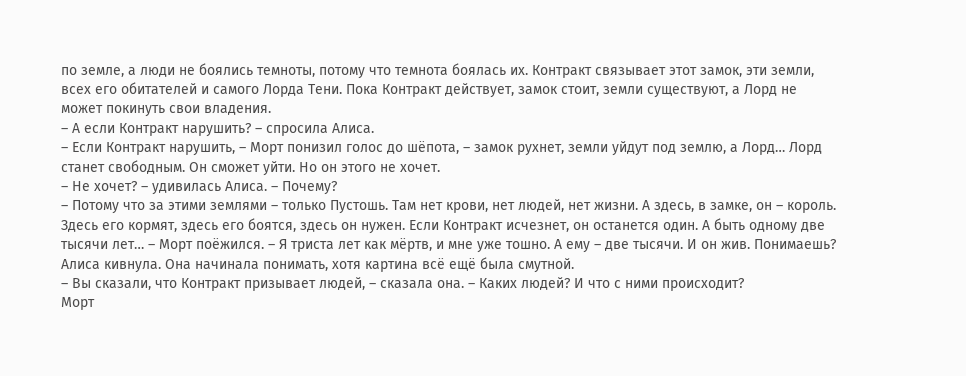по земле, а люди не боялись темноты, потому что темнота боялась их. Контракт связывает этот замок, эти земли, всех его обитателей и самого Лорда Тени. Пока Контракт действует, замок стоит, земли существуют, а Лорд не может покинуть свои владения.
– А если Контракт нарушить? – спросила Алиса.
– Если Контракт нарушить, – Морт понизил голос до шёпота, – замок рухнет, земли уйдут под землю, а Лорд… Лорд станет свободным. Он сможет уйти. Но он этого не хочет.
– Не хочет? – удивилась Алиса. – Почему?
– Потому что за этими землями – только Пустошь. Там нет крови, нет людей, нет жизни. А здесь, в замке, он – король. Здесь его кормят, здесь его боятся, здесь он нужен. Если Контракт исчезнет, он останется один. А быть одному две тысячи лет… – Морт поёжился. – Я триста лет как мёртв, и мне уже тошно. А ему – две тысячи. И он жив. Понимаешь?
Алиса кивнула. Она начинала понимать, хотя картина всё ещё была смутной.
– Вы сказали, что Контракт призывает людей, – сказала она. – Каких людей? И что с ними происходит?
Морт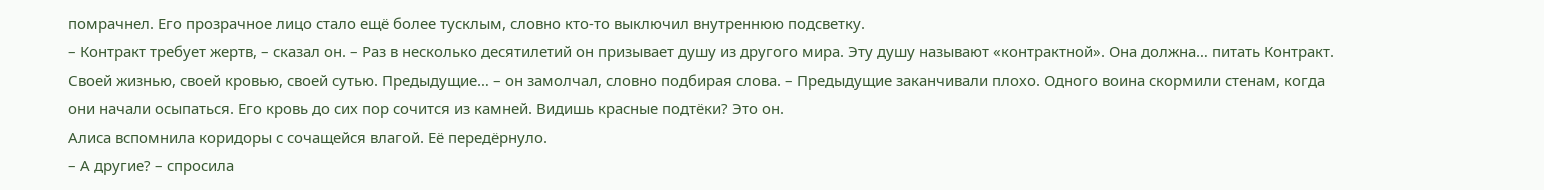помрачнел. Его прозрачное лицо стало ещё более тусклым, словно кто-то выключил внутреннюю подсветку.
– Контракт требует жертв, – сказал он. – Раз в несколько десятилетий он призывает душу из другого мира. Эту душу называют «контрактной». Она должна… питать Контракт. Своей жизнью, своей кровью, своей сутью. Предыдущие… – он замолчал, словно подбирая слова. – Предыдущие заканчивали плохо. Одного воина скормили стенам, когда они начали осыпаться. Его кровь до сих пор сочится из камней. Видишь красные подтёки? Это он.
Алиса вспомнила коридоры с сочащейся влагой. Её передёрнуло.
– А другие? – спросила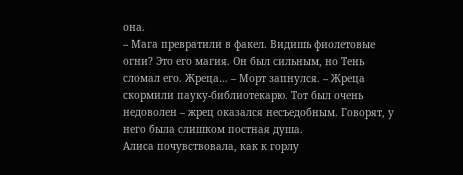она.
– Мага превратили в факел. Видишь фиолетовые огни? Это его магия. Он был сильным, но Тень сломал его. Жреца… – Морт запнулся. – Жреца скормили пауку-библиотекарю. Тот был очень недоволен – жрец оказался несъедобным. Говорят, у него была слишком постная душа.
Алиса почувствовала, как к горлу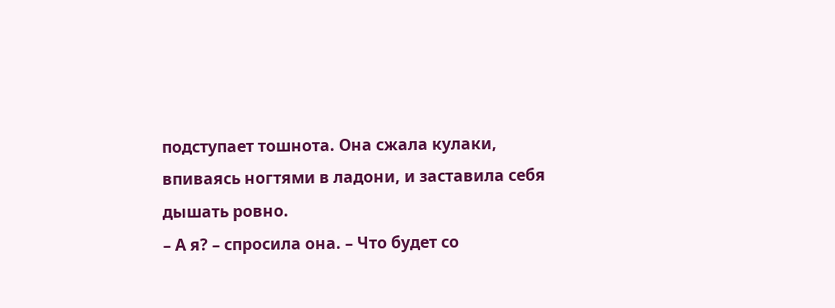подступает тошнота. Она сжала кулаки, впиваясь ногтями в ладони, и заставила себя дышать ровно.
– А я? – спросила она. – Что будет со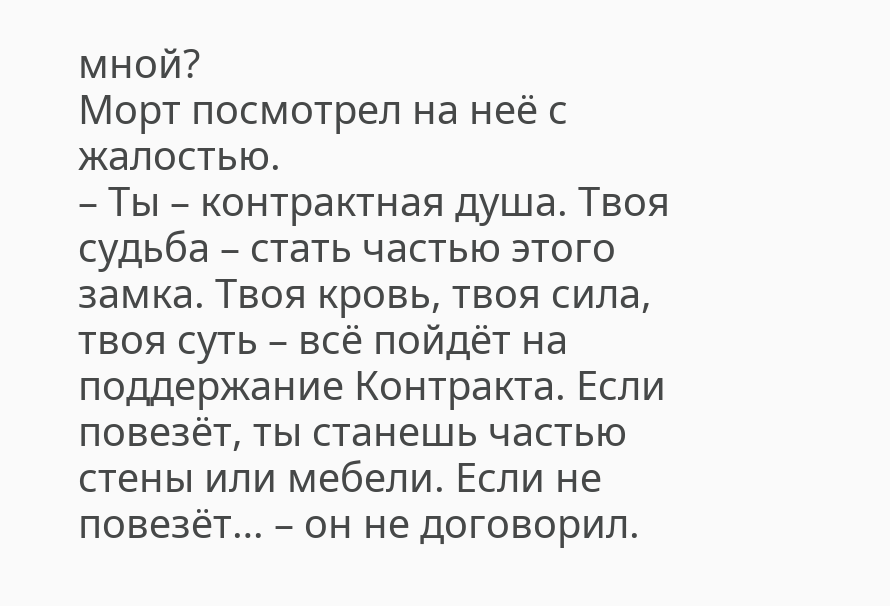мной?
Морт посмотрел на неё с жалостью.
– Ты – контрактная душа. Твоя судьба – стать частью этого замка. Твоя кровь, твоя сила, твоя суть – всё пойдёт на поддержание Контракта. Если повезёт, ты станешь частью стены или мебели. Если не повезёт… – он не договорил.